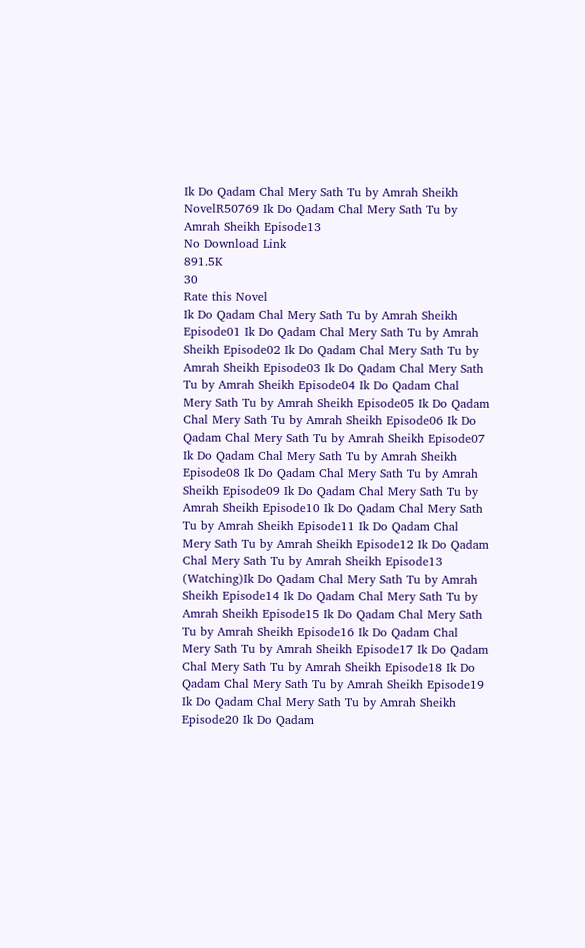Ik Do Qadam Chal Mery Sath Tu by Amrah Sheikh NovelR50769 Ik Do Qadam Chal Mery Sath Tu by Amrah Sheikh Episode13
No Download Link
891.5K
30
Rate this Novel
Ik Do Qadam Chal Mery Sath Tu by Amrah Sheikh Episode01 Ik Do Qadam Chal Mery Sath Tu by Amrah Sheikh Episode02 Ik Do Qadam Chal Mery Sath Tu by Amrah Sheikh Episode03 Ik Do Qadam Chal Mery Sath Tu by Amrah Sheikh Episode04 Ik Do Qadam Chal Mery Sath Tu by Amrah Sheikh Episode05 Ik Do Qadam Chal Mery Sath Tu by Amrah Sheikh Episode06 Ik Do Qadam Chal Mery Sath Tu by Amrah Sheikh Episode07 Ik Do Qadam Chal Mery Sath Tu by Amrah Sheikh Episode08 Ik Do Qadam Chal Mery Sath Tu by Amrah Sheikh Episode09 Ik Do Qadam Chal Mery Sath Tu by Amrah Sheikh Episode10 Ik Do Qadam Chal Mery Sath Tu by Amrah Sheikh Episode11 Ik Do Qadam Chal Mery Sath Tu by Amrah Sheikh Episode12 Ik Do Qadam Chal Mery Sath Tu by Amrah Sheikh Episode13 (Watching)Ik Do Qadam Chal Mery Sath Tu by Amrah Sheikh Episode14 Ik Do Qadam Chal Mery Sath Tu by Amrah Sheikh Episode15 Ik Do Qadam Chal Mery Sath Tu by Amrah Sheikh Episode16 Ik Do Qadam Chal Mery Sath Tu by Amrah Sheikh Episode17 Ik Do Qadam Chal Mery Sath Tu by Amrah Sheikh Episode18 Ik Do Qadam Chal Mery Sath Tu by Amrah Sheikh Episode19 Ik Do Qadam Chal Mery Sath Tu by Amrah Sheikh Episode20 Ik Do Qadam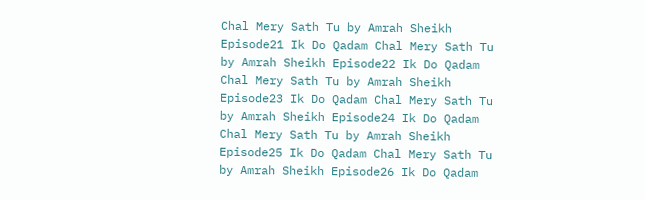Chal Mery Sath Tu by Amrah Sheikh Episode21 Ik Do Qadam Chal Mery Sath Tu by Amrah Sheikh Episode22 Ik Do Qadam Chal Mery Sath Tu by Amrah Sheikh Episode23 Ik Do Qadam Chal Mery Sath Tu by Amrah Sheikh Episode24 Ik Do Qadam Chal Mery Sath Tu by Amrah Sheikh Episode25 Ik Do Qadam Chal Mery Sath Tu by Amrah Sheikh Episode26 Ik Do Qadam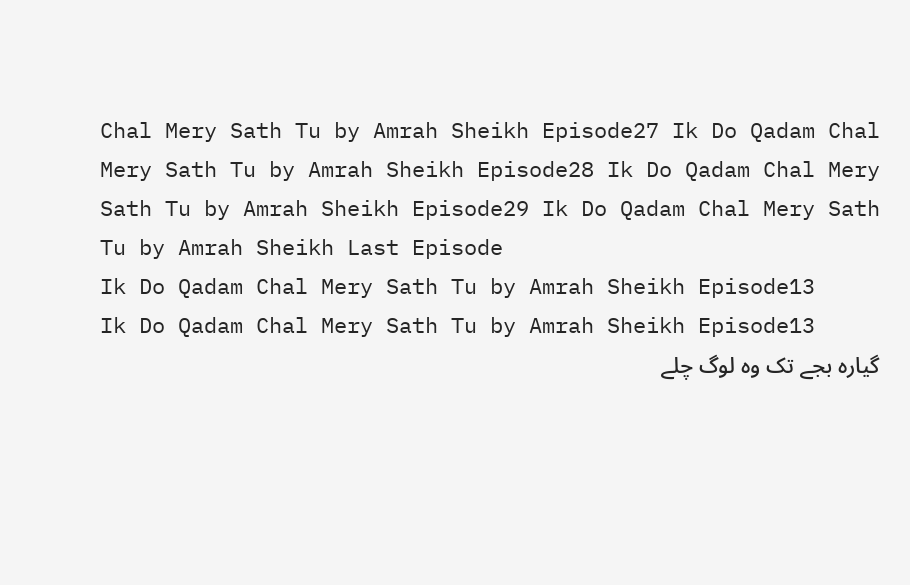Chal Mery Sath Tu by Amrah Sheikh Episode27 Ik Do Qadam Chal Mery Sath Tu by Amrah Sheikh Episode28 Ik Do Qadam Chal Mery Sath Tu by Amrah Sheikh Episode29 Ik Do Qadam Chal Mery Sath Tu by Amrah Sheikh Last Episode
Ik Do Qadam Chal Mery Sath Tu by Amrah Sheikh Episode13
Ik Do Qadam Chal Mery Sath Tu by Amrah Sheikh Episode13
گیارہ بجے تک وہ لوگ چلے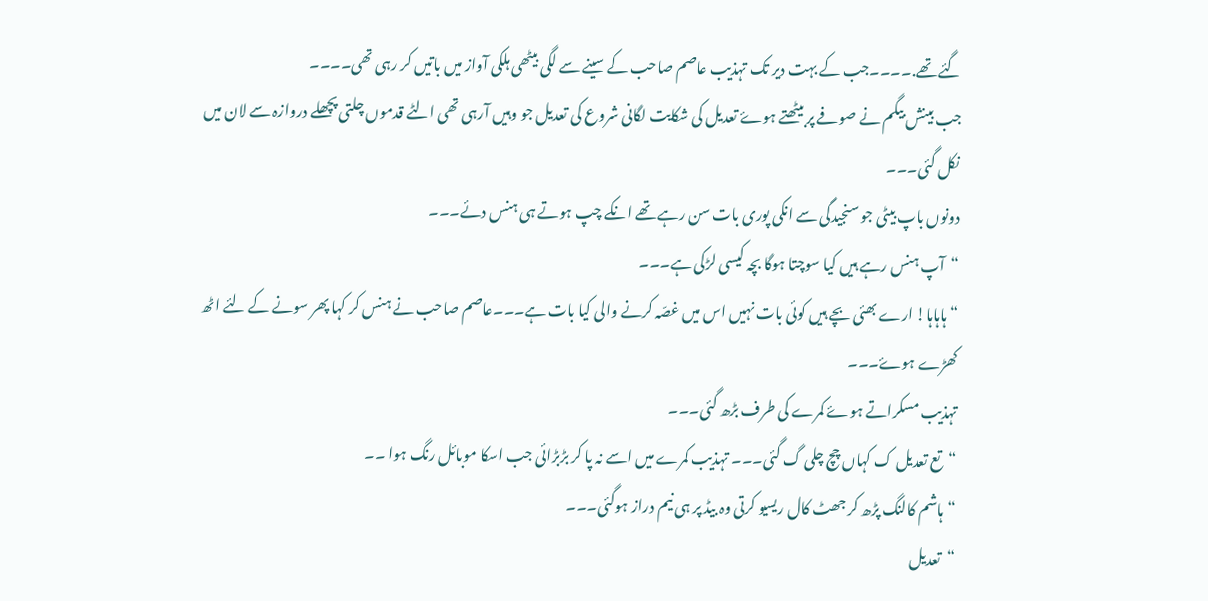گئے تھے.۔۔۔۔جب کے بہت دیر تک تہذیب عاصم صاحب کے سینے سے لگی بیٹھی ہلکی آواز میں باتیں کر رہی تھی۔۔۔۔
جب بینش بیگم نے صوفے پر بیٹھتے ہوۓ تعدیل کی شکایت لگانی شروع کی تعدیل جو وہیں آرہی تھی الٹے قدموں چلتی پچھلے دروازہ سے لان میں نکل گئی۔۔۔
دونوں باپ بیٹی جو سنجیدگی سے انکی پوری بات سن رہے تھے انکے چپ ہوتے ہی ہنس دئے۔۔۔
“آپ ہنس رہے ہیں کیا سوچتا ہوگا بچہ کیسی لڑکی ہے۔۔۔
“ہاہاہا! ارے بھئی بچے ہیں کوئی بات نہیں اس میں غصّہ کرنے والی کیا بات ہے۔۔۔عاصم صاحب نے ہنس کر کہا پھر سونے کے لئے اٹھ کھڑے ہوۓ۔۔۔
تہذیب مسکراتے ہوۓ کمرے کی طرف بڑھ گئی۔۔۔
“تع تعدیل ک کہاں چچ چلی گ گئی۔۔۔ تہذیب کمرے میں اسے نہ پا کر بڑبڑائی جب اسکا موبائل رنگ ہوا ۔۔
“ہاشم کالنگ پڑھ کر جھٹ کال ریسیو کرتی وہ بیڈ پر ہی نیم دراز ہوگئی۔۔۔
“تعدیل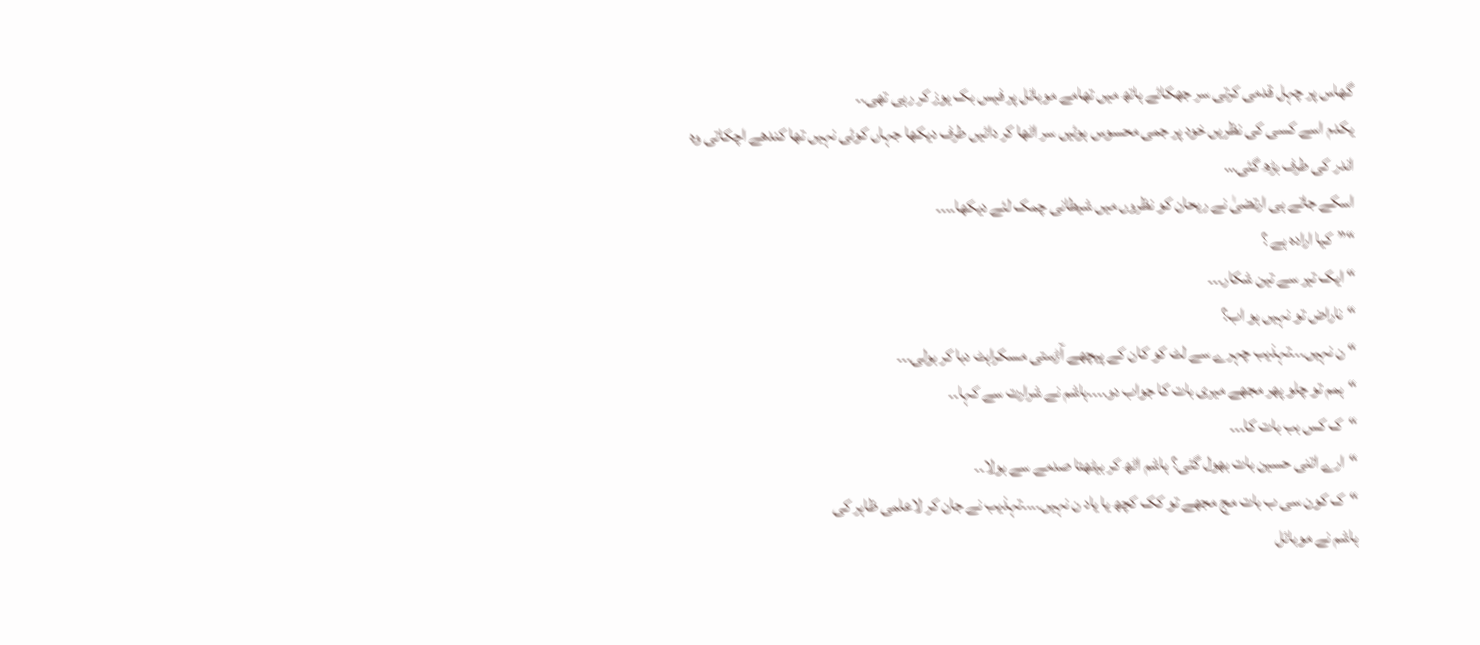گھاس پر چہل قدمی کرتی سر جھکائے ہاتھ میں تھامے موبائل پر فیس بک یوز کر رہی تھی۔۔
یکدم اسے کسی کی نظریں خود پر جمی محسوس ہوئیں سر اٹھا کر دائیں طرف دیکھا جہاں کوئی نہیں تھا کندھے اچکاتی وہ اندر کی طرف بڑھ گئی…
اسکے جاتے ہی ارتضیٰ نے ریحان کو نظروں میں شیطانی چمک لئے دیکھا۔۔۔۔
“”کیا ارادہ ہے ؟
“ایک تیر سے تین شکار۔۔۔
“ناراض تو نہیں ہو اب؟
“ن نہیں۔۔۔تہذیب چہرے سے لٹ کو کان کے پیچھے آڑستی مسکراہٹ دبا کر بولی۔۔۔
“ہمم تو چلو پھر مجھے میری بات کا جواب دو.۔۔۔ہاشم نے شرارت سے کہا۔۔
“ک کس بب بات کا۔۔۔
“ارے اتنی حسین بات بھول گئی؟ ہاشم اٹھ کر بیٹھتا صدمے سے بولا۔۔
“ک کون سی ب بات مج مجھے تو کک کچھ یا یاد ن نہیں۔۔۔۔تہذیب نے جان کر لاعلمی ظاہر کی
ہاشم نے موبائل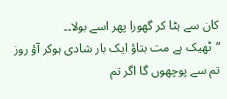کان سے ہٹا کر گھورا پھر اسے بولا۔۔
“ٹھیک ہے مت بتاؤ ایک بار شادی ہوکر آؤ روز تم سے پوچھوں گا اگر تم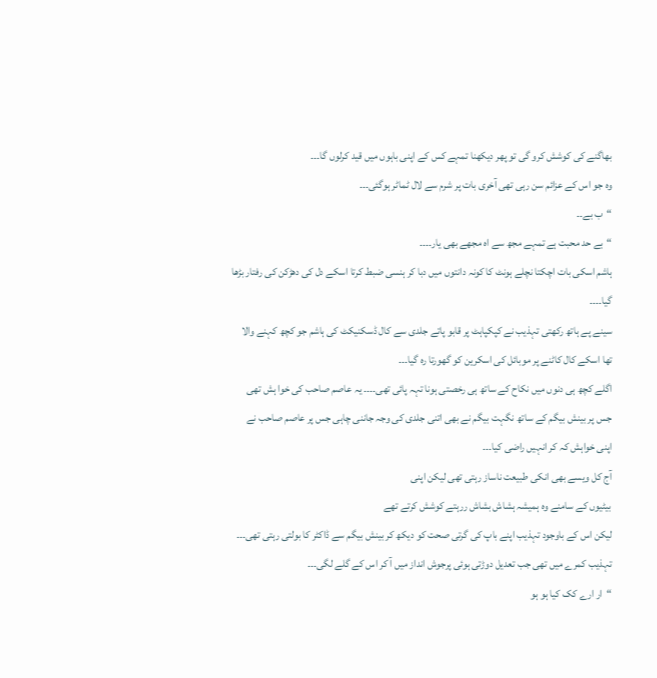بھاگنے کی کوشش کرو گی تو پھر دیکھنا تمہے کس کے اپنی باہوں میں قید کرلوں گا۔۔۔
وہ جو اس کے عزائم سن رہی تھی آخری بات پر شرم سے لال ٹماٹر ہوگئی۔۔۔
“ب بے۔۔
“بے حد محبت ہے تمہے مجھ سے اہ مجھے بھی یار۔۔۔۔
ہاشم اسکی بات اچکتا نچلے ہونٹ کا کونہ دانتوں میں دبا کر ہنسی ضبط کرتا اسکے دل کی دھڑکن کی رفتار بڑھا گیا۔۔۔۔
سینے پے ہاتھ رکھتی تہذیب نے کپکپاہٹ پر قابو پاتے جلدی سے کال ڈسکنیکٹ کی ہاشم جو کچھ کہنے والا تھا اسکے کال کاٹنے پر موبائل کی اسکرین کو گھورتا رہ گیا۔۔۔
اگلے کچھ ہی دنوں میں نکاح کے ساتھ ہی رخصتی ہونا تہہ پائی تھی۔۔۔۔ یہ عاصم صاحب کی خوا ہش تھی جس پر بینش بیگم کے ساتھ نگہت بیگم نے بھی اتنی جلدی کی وجہ جاننی چاہی جس پر عاصم صاحب نے اپنی خواہش کہ کر انہیں راضی کیا۔۔۔
آج کل ویسے بھی انکی طبیعت ناساز رہتی تھی لیکن اپنی
بیٹیوں کے سامنے وہ ہمیشہ ہشاش بشاش ررہتے کوشش کرتے تھے
لیکن اس کے باوجود تہذیب اپنے باپ کی گرتی صحت کو دیکھ کر بینش بیگم سے ڈاکٹر کا بولتی رہتی تھی۔۔۔
تہذیب کمرے میں تھی جب تعدیل دوڑتی ہوئی پرجوش انداز میں آ کر اس کے گلے لگی۔۔۔
“ار ارے کک کیا ہو ہو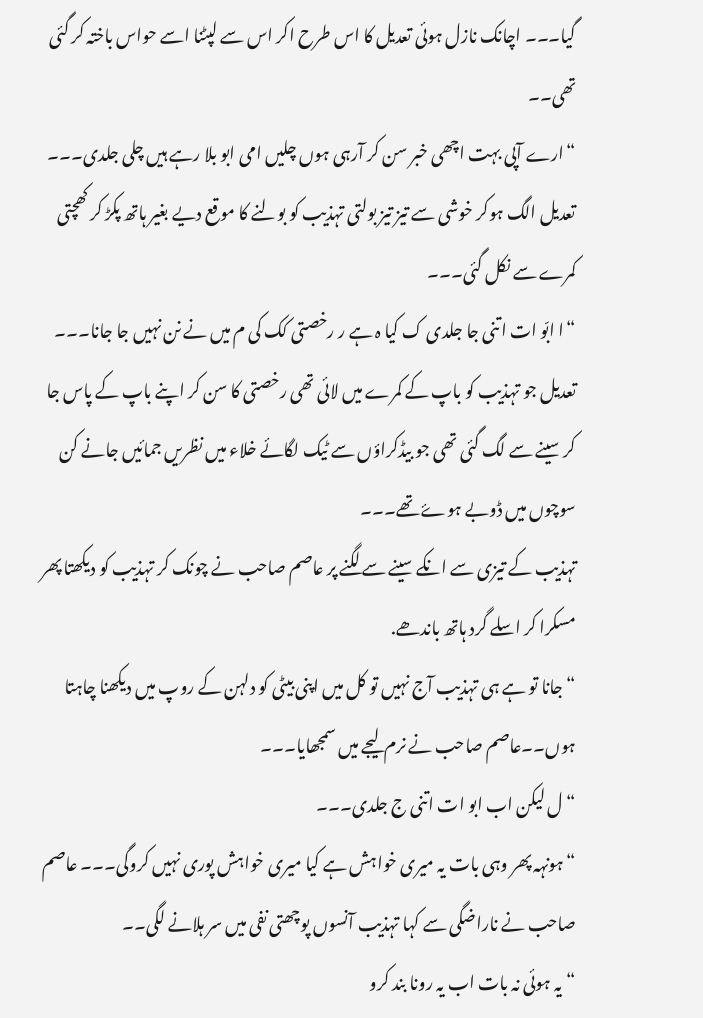گیا۔۔۔ اچانک نازل ہوئی تعدیل کا اس طرح اکر اس سے لپٹنا اسے حواس باختہ کر گئی تھی۔۔
“ارے آپی بہت اچھی خبر سن کر آرہی ہوں چلیں امی ابو بلا رہے ہیں چلی جلدی۔۔۔
تعدیل الگ ہوکر خوشی سے تیز تیز بولتی تہذیب کو بولنے کا موقع دیے بغیر ہاتھ پکڑ کر کھچتی کمرے سے نکل گئی۔۔۔
“ا ابّو ات اتنی جا جلدی ک کیا ہ ہے ر رخصتی کک کی م میں نے نن نہیں جا جانا۔۔۔
تعدیل جو تہذیب کو باپ کے کمرے میں لائی تھی رخصتی کا سن کر اپنے باپ کے پاس جا کر سینے سے لگ گئی تھی جو بیڈکراؤں سے ٹیک لگائے خلاء میں نظریں جمائیں جانے کن سوچوں میں ڈوبے ہوۓ تھے۔۔۔
تہذیب کے تیزی سے انکے سینے سے لگنے پر عاصم صاحب نے چونک کر تہذیب کو دیکھتا پھر مسکرا کر اسلے گرد ہاتھ باندھے.
“جانا تو ہے ہی تہذیب آج نہیں تو کل میں اپنی بیٹی کو دلہن کے روپ میں دیکھنا چاہتا ہوں۔۔عاصم صاحب نے نرم لیجے میں سمجھایا۔۔۔
“ل لیکن اب ابو ات اتنی ج جلدی۔۔۔
“ہونہہ پھر وہی بات یہ میری خواہش ہے کیا میری خواہش پوری نہیں کروگی۔۔۔ عاصم صاحب نے ناراضگی سے کہا تہذیب آنسوں پوچھتی نفی میں سر ہلانے لگی۔۔
“یہ ہوئی نہ بات اب یہ رونا بند کرو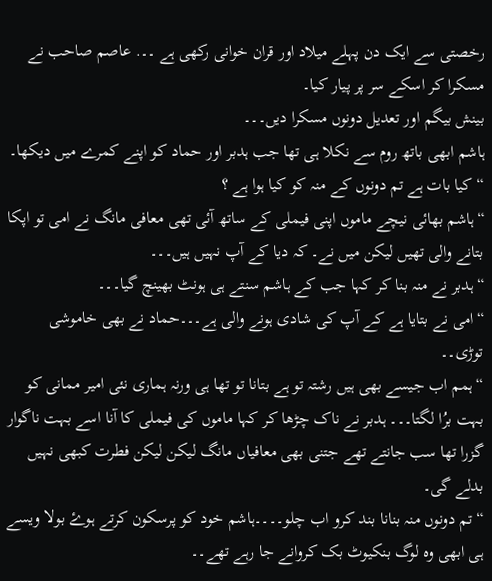رخصتی سے ایک دن پہلے میلاد اور قران خوانی رکھی ہے ۔۔. عاصم صاحب نے مسکرا کر اسکے سر پر پیار کیا۔
بینش بیگم اور تعدیل دونوں مسکرا دیں۔۔۔
ہاشم ابھی باتھ روم سے نکلا ہی تھا جب ہدبر اور حماد کو اپنے کمرے میں دیکھا۔
“کیا بات ہے تم دونوں کے منہ کو کیا ہوا ہے ؟
“ہاشم بھائی نیچے ماموں اپنی فیملی کے ساتھ آئی تھی معافی مانگ نے امی تو اپکا بتانے والی تھیں لیکن میں نے۔ کہ دیا کے آپ نہیں ہیں۔۔۔
“ہدبر نے منہ بنا کر کہا جب کے ہاشم سنتے ہی ہونٹ بھینچ گیا۔۔۔
“امی نے بتایا ہے کے آپ کی شادی ہونے والی ہے۔۔۔حماد نے بھی خاموشی توڑی۔۔
“ہمم اب جیسے بھی ہیں رشتہ تو ہے بتانا تو تھا ہی ورنہ ہماری نئی امیر ممانی کو بہت برُا لگتا۔۔۔ ہدبر نے ناک چڑھا کر کہا ماموں کی فیملی کا آنا اسے بہت ناگوار گزرا تھا سب جانتے تھے جتنی بھی معافیاں مانگ لیکن لیکن فطرت کبھی نہیں بدلے گی۔
“تم دونوں منہ بنانا بند کرو اب چلو۔۔۔۔ہاشم خود کو پرسکون کرتے ہوۓ بولا ویسے ہی ابھی وہ لوگ بنکیوٹ بک کروانے جا رہے تھے۔۔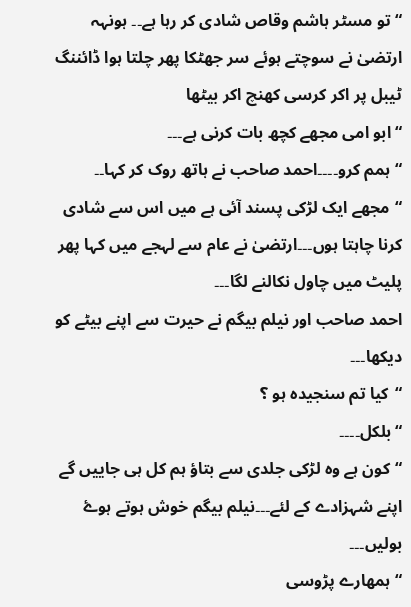“تو مسٹر ہاشم وقاص شادی کر رہا ہے۔۔ ہونہہ ارتضیٰ نے سوچتے ہوئے سر جھٹکا پھر چلتا ہوا ڈائننگ ٹیبل پر اکر کرسی کھنچ اکر بیٹھا
“ابو امی مجھے کچھ بات کرنی ہے۔۔۔
“ہمم کرو۔۔۔۔احمد صاحب نے ہاتھ روک کر کہا۔۔
“مجھے ایک لڑکی پسند آئی ہے میں اس سے شادی کرنا چاہتا ہوں۔۔۔ارتضیٰ نے عام سے لہجے میں کہا پھر پلیٹ میں چاول نکالنے لگا۔۔۔
احمد صاحب اور نیلم بیگم نے حیرت سے اپنے بیٹے کو دیکھا۔۔۔
“کیا تم سنجیدہ ہو ؟
“بلکل۔۔۔۔
“کون ہے وہ لڑکی جلدی سے بتاؤ ہم کل ہی جاییں گے اپنے شہزادے کے لئے۔۔۔نیلم بیگم خوش ہوتے ہوۓ بولیں۔۔۔
“ہمھارے پڑوسی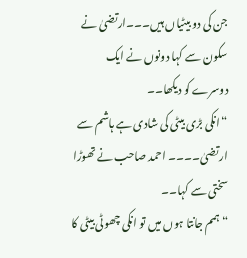جن کی دو بیٹیاں ہیں۔۔۔ارتضیٰ نے سکون سے کہا دونوں نے ایک دوسرے کو دیکھا۔۔
“انکی بڑی بیٹی کی شادی ہے ہاشم سے ارتضیٰ۔۔۔۔ احمد صاحب نے تھوڑا سختی سے کہا۔۔
“ہمم جانتا ہوں میں تو انکی چھوٹی بیٹی کا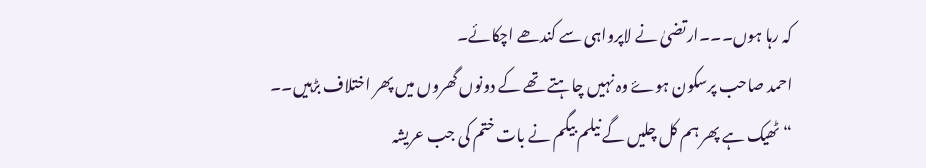کہ رہا ہوں۔۔۔ارتضیٰ نے لاپرواہی سے کندھے اچکائے۔
احمد صاحب پرسکون ہوۓ وہ نہیں چاہتے تھے کے دونوں گھروں میں پھر اختلاف بڑہیں۔۔
“ٹھیک ہے پھر ہم کل چلیں گے نیلم بیگم نے بات ختم کی جب عریشہ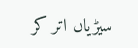سیڑیاں اتر کر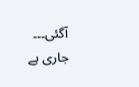آگئی۔۔۔
جاری ہے